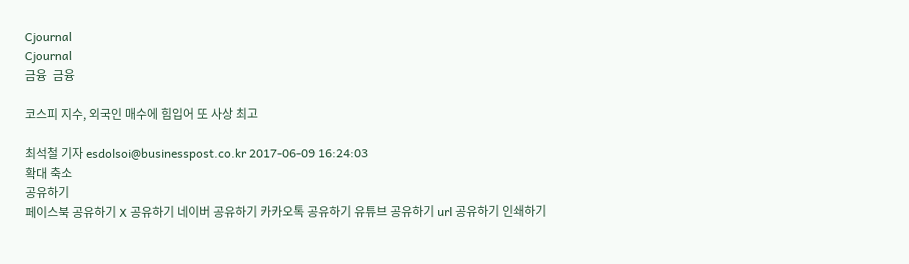Cjournal
Cjournal
금융  금융

코스피 지수, 외국인 매수에 힘입어 또 사상 최고

최석철 기자 esdolsoi@businesspost.co.kr 2017-06-09 16:24:03
확대 축소
공유하기
페이스북 공유하기 X 공유하기 네이버 공유하기 카카오톡 공유하기 유튜브 공유하기 url 공유하기 인쇄하기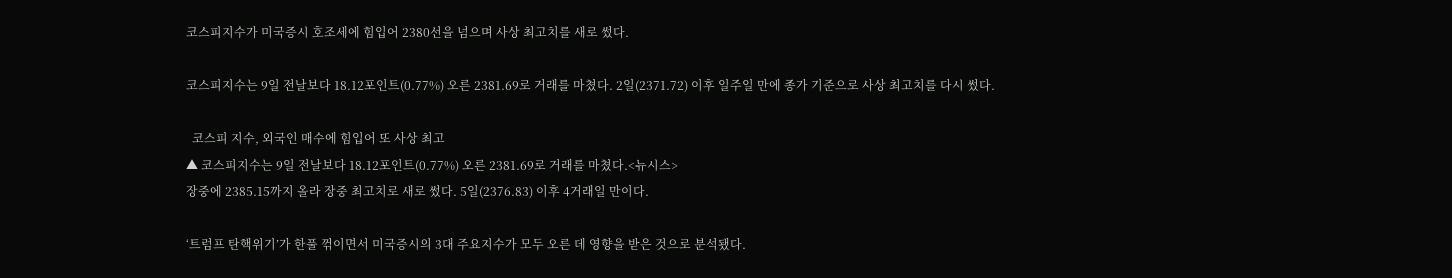코스피지수가 미국증시 호조세에 힘입어 2380선을 넘으며 사상 최고치를 새로 썼다.

코스피지수는 9일 전날보다 18.12포인트(0.77%) 오른 2381.69로 거래를 마쳤다. 2일(2371.72) 이후 일주일 만에 종가 기준으로 사상 최고치를 다시 썼다.

  코스피 지수, 외국인 매수에 힘입어 또 사상 최고
▲ 코스피지수는 9일 전날보다 18.12포인트(0.77%) 오른 2381.69로 거래를 마쳤다.<뉴시스>
장중에 2385.15까지 올라 장중 최고치로 새로 썼다. 5일(2376.83) 이후 4거래일 만이다.

‘트럼프 탄핵위기’가 한풀 꺾이면서 미국증시의 3대 주요지수가 모두 오른 데 영향을 받은 것으로 분석됐다.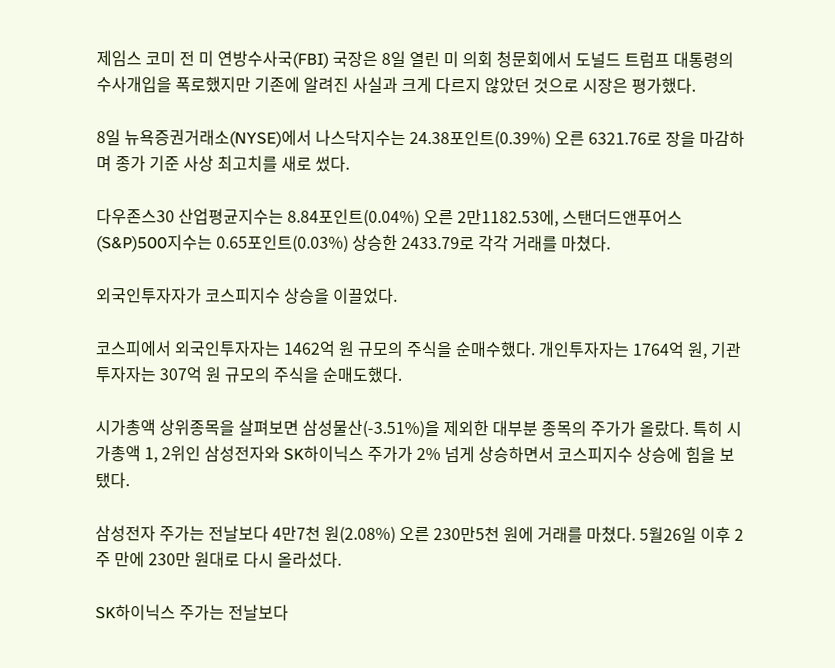제임스 코미 전 미 연방수사국(FBI) 국장은 8일 열린 미 의회 청문회에서 도널드 트럼프 대통령의 수사개입을 폭로했지만 기존에 알려진 사실과 크게 다르지 않았던 것으로 시장은 평가했다.

8일 뉴욕증권거래소(NYSE)에서 나스닥지수는 24.38포인트(0.39%) 오른 6321.76로 장을 마감하며 종가 기준 사상 최고치를 새로 썼다.

다우존스30 산업평균지수는 8.84포인트(0.04%) 오른 2만1182.53에, 스탠더드앤푸어스(S&P)500지수는 0.65포인트(0.03%) 상승한 2433.79로 각각 거래를 마쳤다.

외국인투자자가 코스피지수 상승을 이끌었다.

코스피에서 외국인투자자는 1462억 원 규모의 주식을 순매수했다. 개인투자자는 1764억 원, 기관투자자는 307억 원 규모의 주식을 순매도했다.

시가총액 상위종목을 살펴보면 삼성물산(-3.51%)을 제외한 대부분 종목의 주가가 올랐다. 특히 시가총액 1, 2위인 삼성전자와 SK하이닉스 주가가 2% 넘게 상승하면서 코스피지수 상승에 힘을 보탰다.

삼성전자 주가는 전날보다 4만7천 원(2.08%) 오른 230만5천 원에 거래를 마쳤다. 5월26일 이후 2주 만에 230만 원대로 다시 올라섰다.

SK하이닉스 주가는 전날보다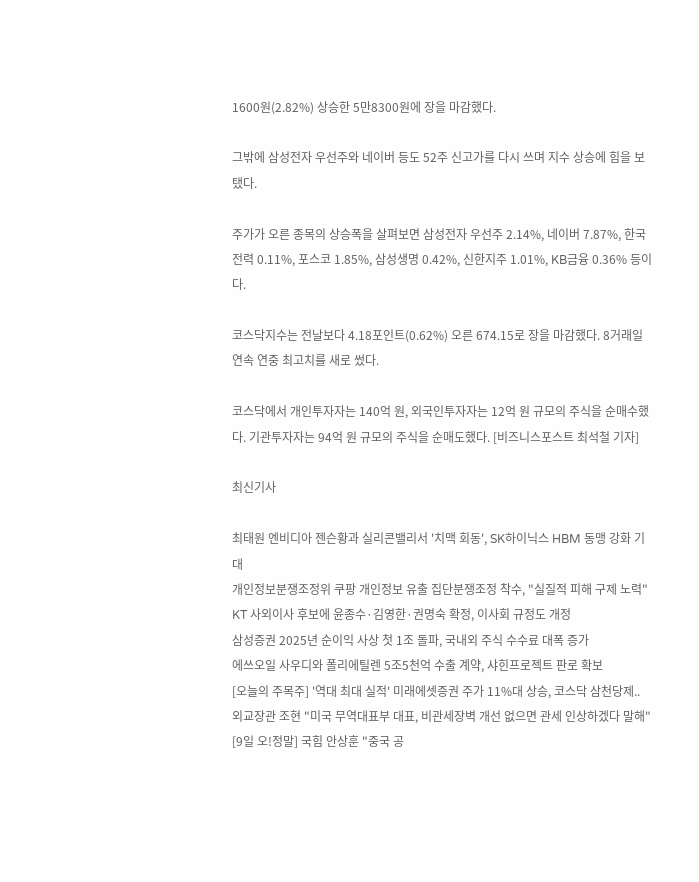1600원(2.82%) 상승한 5만8300원에 장을 마감했다.

그밖에 삼성전자 우선주와 네이버 등도 52주 신고가를 다시 쓰며 지수 상승에 힘을 보탰다.

주가가 오른 종목의 상승폭을 살펴보면 삼성전자 우선주 2.14%, 네이버 7.87%, 한국전력 0.11%, 포스코 1.85%, 삼성생명 0.42%, 신한지주 1.01%, KB금융 0.36% 등이다.

코스닥지수는 전날보다 4.18포인트(0.62%) 오른 674.15로 장을 마감했다. 8거래일 연속 연중 최고치를 새로 썼다.

코스닥에서 개인투자자는 140억 원, 외국인투자자는 12억 원 규모의 주식을 순매수했다. 기관투자자는 94억 원 규모의 주식을 순매도했다. [비즈니스포스트 최석철 기자]

최신기사

최태원 엔비디아 젠슨황과 실리콘밸리서 '치맥 회동', SK하이닉스 HBM 동맹 강화 기대
개인정보분쟁조정위 쿠팡 개인정보 유출 집단분쟁조정 착수, "실질적 피해 구제 노력"
KT 사외이사 후보에 윤종수·김영한·권명숙 확정, 이사회 규정도 개정
삼성증권 2025년 순이익 사상 첫 1조 돌파, 국내외 주식 수수료 대폭 증가
에쓰오일 사우디와 폴리에틸렌 5조5천억 수출 계약, 샤힌프로젝트 판로 확보
[오늘의 주목주] '역대 최대 실적' 미래에셋증권 주가 11%대 상승, 코스닥 삼천당제..
외교장관 조현 "미국 무역대표부 대표, 비관세장벽 개선 없으면 관세 인상하겠다 말해"
[9일 오!정말] 국힘 안상훈 "중국 공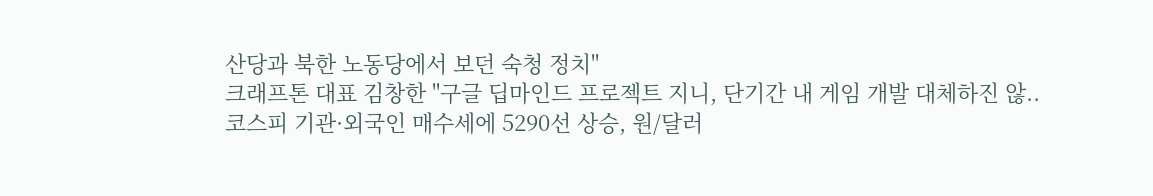산당과 북한 노동당에서 보던 숙청 정치"
크래프톤 대표 김창한 "구글 딥마인드 프로젝트 지니, 단기간 내 게임 개발 대체하진 않..
코스피 기관·외국인 매수세에 5290선 상승, 원/달러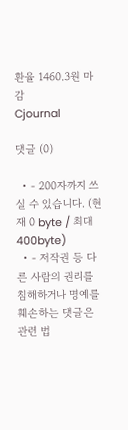환율 1460.3원 마감
Cjournal

댓글 (0)

  • - 200자까지 쓰실 수 있습니다. (현재 0 byte / 최대 400byte)
  • - 저작권 등 다른 사람의 권리를 침해하거나 명예를 훼손하는 댓글은 관련 법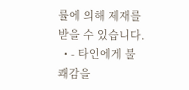률에 의해 제재를 받을 수 있습니다.
  • - 타인에게 불쾌감을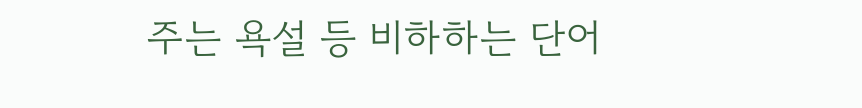주는 욕설 등 비하하는 단어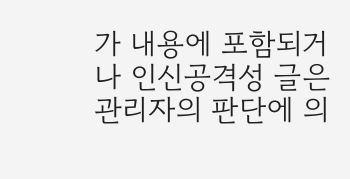가 내용에 포함되거나 인신공격성 글은 관리자의 판단에 의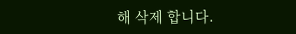해 삭제 합니다.